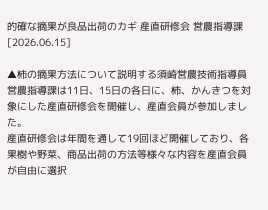的確な摘果が良品出荷のカギ 産直研修会 営農指導課
[2026.06.15]

▲柿の摘果方法について説明する須崎営農技術指導員
営農指導課は11日、15日の各日に、柿、かんきつを対象にした産直研修会を開催し、産直会員が参加しました。
産直研修会は年間を通して19回ほど開催しており、各果樹や野菜、商品出荷の方法等様々な内容を産直会員が自由に選択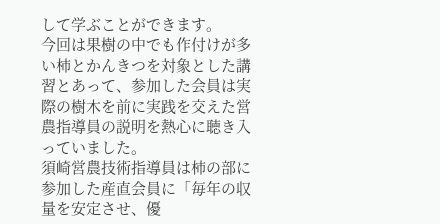して学ぶことができます。
今回は果樹の中でも作付けが多い柿とかんきつを対象とした講習とあって、参加した会員は実際の樹木を前に実践を交えた営農指導員の説明を熱心に聴き入っていました。
須崎営農技術指導員は柿の部に参加した産直会員に「毎年の収量を安定させ、優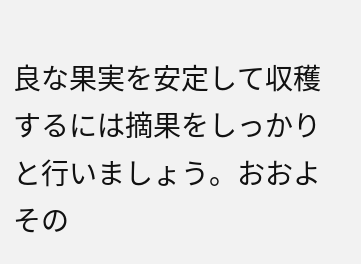良な果実を安定して収穫するには摘果をしっかりと行いましょう。おおよその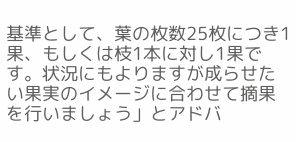基準として、葉の枚数25枚につき1果、もしくは枝1本に対し1果です。状況にもよりますが成らせたい果実のイメージに合わせて摘果を行いましょう」とアドバ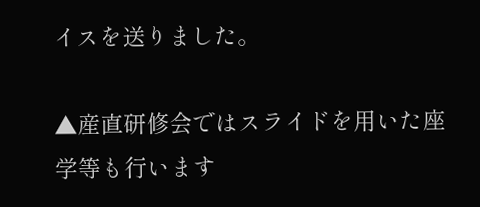イスを送りました。

▲産直研修会ではスライドを用いた座学等も行います